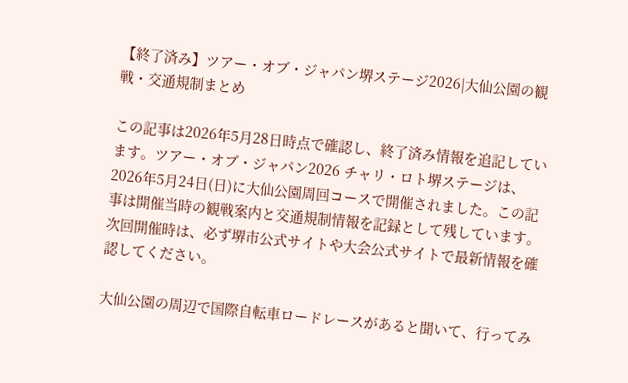【終了済み】ツアー・オブ・ジャパン堺ステージ2026|大仙公園の観戦・交通規制まとめ

この記事は2026年5月28日時点で確認し、終了済み情報を追記しています。ツアー・オブ・ジャパン2026 チャリ・ロト堺ステージは、2026年5月24日(日)に大仙公園周回コースで開催されました。この記事は開催当時の観戦案内と交通規制情報を記録として残しています。次回開催時は、必ず堺市公式サイトや大会公式サイトで最新情報を確認してください。

大仙公園の周辺で国際自転車ロードレースがあると聞いて、行ってみ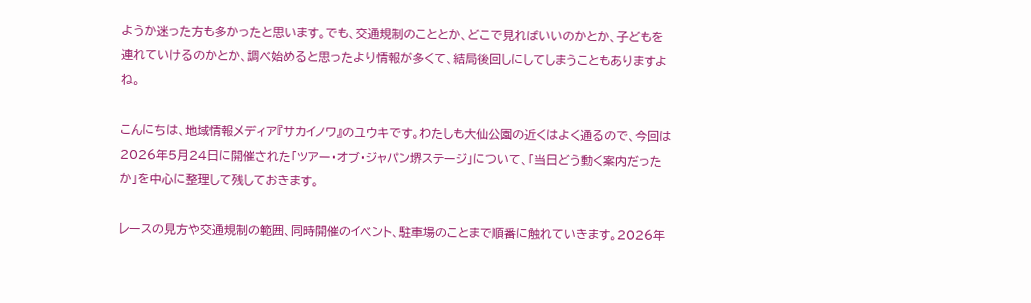ようか迷った方も多かったと思います。でも、交通規制のこととか、どこで見ればいいのかとか、子どもを連れていけるのかとか、調べ始めると思ったより情報が多くて、結局後回しにしてしまうこともありますよね。

こんにちは、地域情報メディア『サカイノワ』のユウキです。わたしも大仙公園の近くはよく通るので、今回は2026年5月24日に開催された「ツアー・オブ・ジャパン堺ステージ」について、「当日どう動く案内だったか」を中心に整理して残しておきます。

レースの見方や交通規制の範囲、同時開催のイベント、駐車場のことまで順番に触れていきます。2026年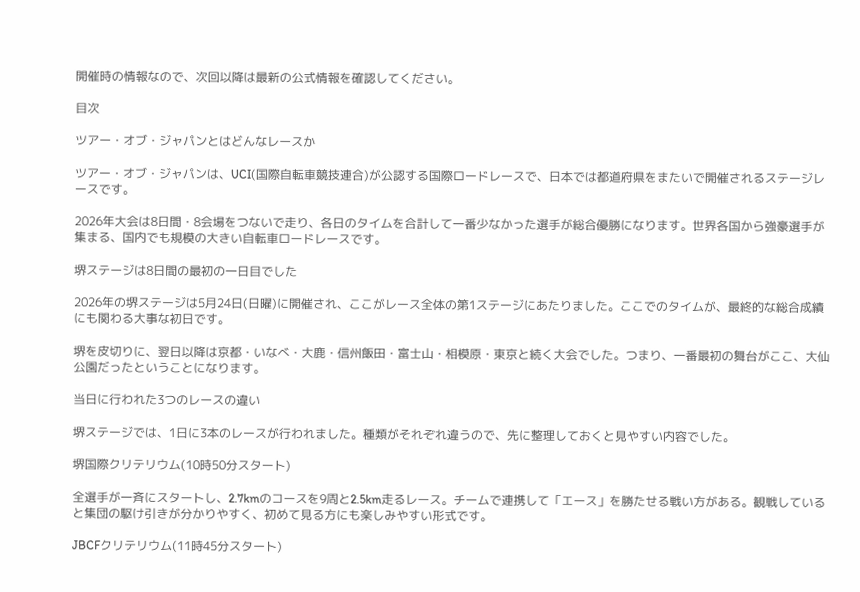開催時の情報なので、次回以降は最新の公式情報を確認してください。

目次

ツアー・オブ・ジャパンとはどんなレースか

ツアー・オブ・ジャパンは、UCI(国際自転車競技連合)が公認する国際ロードレースで、日本では都道府県をまたいで開催されるステージレースです。

2026年大会は8日間・8会場をつないで走り、各日のタイムを合計して一番少なかった選手が総合優勝になります。世界各国から強豪選手が集まる、国内でも規模の大きい自転車ロードレースです。

堺ステージは8日間の最初の一日目でした

2026年の堺ステージは5月24日(日曜)に開催され、ここがレース全体の第1ステージにあたりました。ここでのタイムが、最終的な総合成績にも関わる大事な初日です。

堺を皮切りに、翌日以降は京都・いなべ・大鹿・信州飯田・富士山・相模原・東京と続く大会でした。つまり、一番最初の舞台がここ、大仙公園だったということになります。

当日に行われた3つのレースの違い

堺ステージでは、1日に3本のレースが行われました。種類がそれぞれ違うので、先に整理しておくと見やすい内容でした。

堺国際クリテリウム(10時50分スタート)

全選手が一斉にスタートし、2.7kmのコースを9周と2.5km走るレース。チームで連携して「エース」を勝たせる戦い方がある。観戦していると集団の駆け引きが分かりやすく、初めて見る方にも楽しみやすい形式です。

JBCFクリテリウム(11時45分スタート)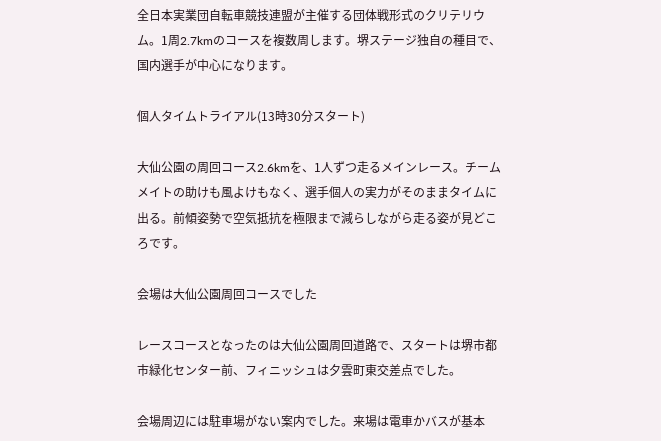全日本実業団自転車競技連盟が主催する団体戦形式のクリテリウム。1周2.7kmのコースを複数周します。堺ステージ独自の種目で、国内選手が中心になります。

個人タイムトライアル(13時30分スタート)

大仙公園の周回コース2.6kmを、1人ずつ走るメインレース。チームメイトの助けも風よけもなく、選手個人の実力がそのままタイムに出る。前傾姿勢で空気抵抗を極限まで減らしながら走る姿が見どころです。

会場は大仙公園周回コースでした

レースコースとなったのは大仙公園周回道路で、スタートは堺市都市緑化センター前、フィニッシュは夕雲町東交差点でした。

会場周辺には駐車場がない案内でした。来場は電車かバスが基本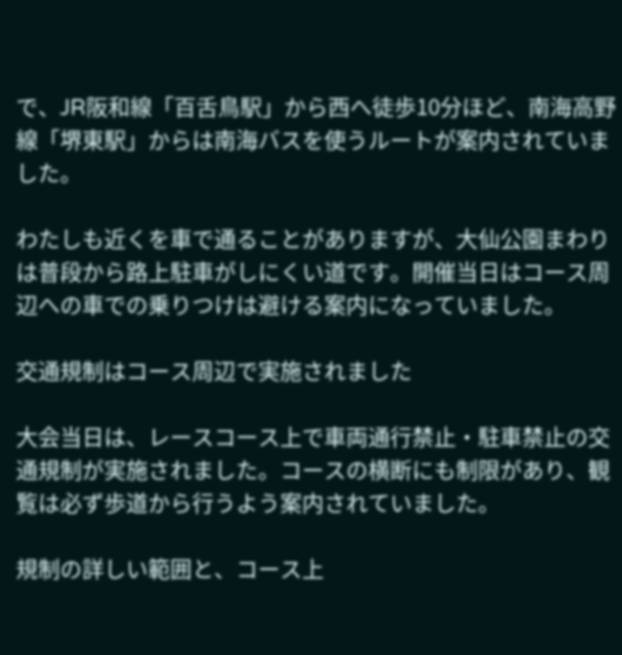で、JR阪和線「百舌鳥駅」から西へ徒歩10分ほど、南海高野線「堺東駅」からは南海バスを使うルートが案内されていました。

わたしも近くを車で通ることがありますが、大仙公園まわりは普段から路上駐車がしにくい道です。開催当日はコース周辺への車での乗りつけは避ける案内になっていました。

交通規制はコース周辺で実施されました

大会当日は、レースコース上で車両通行禁止・駐車禁止の交通規制が実施されました。コースの横断にも制限があり、観覧は必ず歩道から行うよう案内されていました。

規制の詳しい範囲と、コース上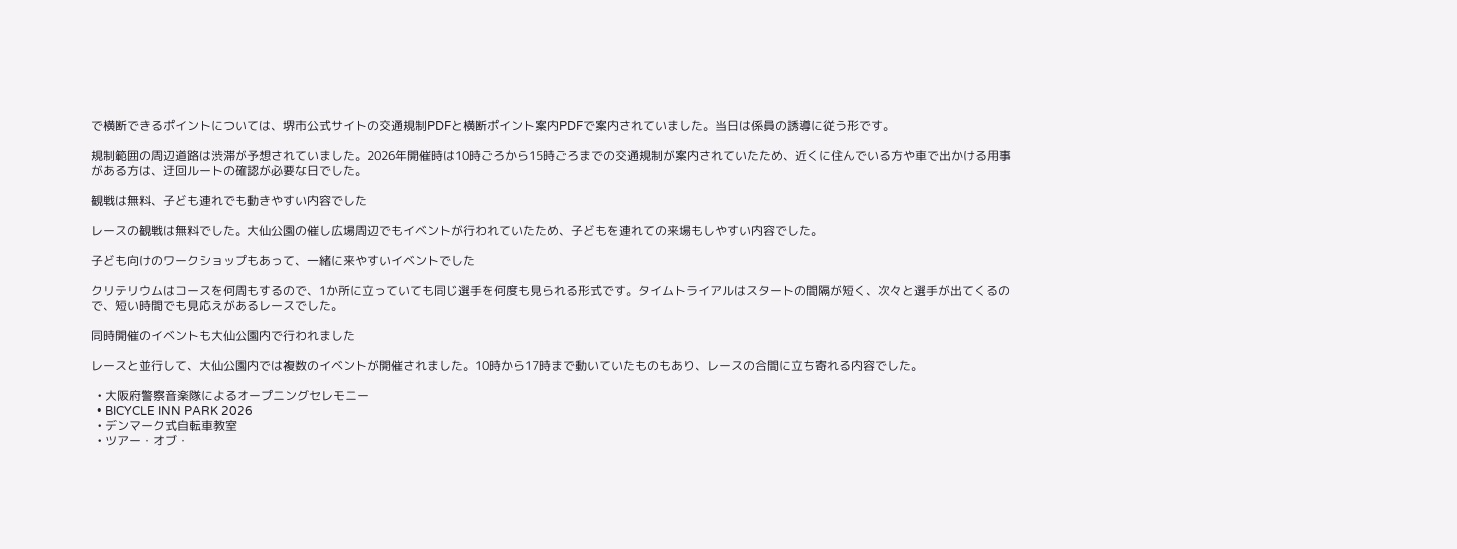で横断できるポイントについては、堺市公式サイトの交通規制PDFと横断ポイント案内PDFで案内されていました。当日は係員の誘導に従う形です。

規制範囲の周辺道路は渋滞が予想されていました。2026年開催時は10時ごろから15時ごろまでの交通規制が案内されていたため、近くに住んでいる方や車で出かける用事がある方は、迂回ルートの確認が必要な日でした。

観戦は無料、子ども連れでも動きやすい内容でした

レースの観戦は無料でした。大仙公園の催し広場周辺でもイベントが行われていたため、子どもを連れての来場もしやすい内容でした。

子ども向けのワークショップもあって、一緒に来やすいイベントでした

クリテリウムはコースを何周もするので、1か所に立っていても同じ選手を何度も見られる形式です。タイムトライアルはスタートの間隔が短く、次々と選手が出てくるので、短い時間でも見応えがあるレースでした。

同時開催のイベントも大仙公園内で行われました

レースと並行して、大仙公園内では複数のイベントが開催されました。10時から17時まで動いていたものもあり、レースの合間に立ち寄れる内容でした。

  • 大阪府警察音楽隊によるオープニングセレモニー
  • BICYCLE INN PARK 2026
  • デンマーク式自転車教室
  • ツアー・オブ・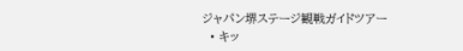ジャパン堺ステージ観戦ガイドツアー
  • キッ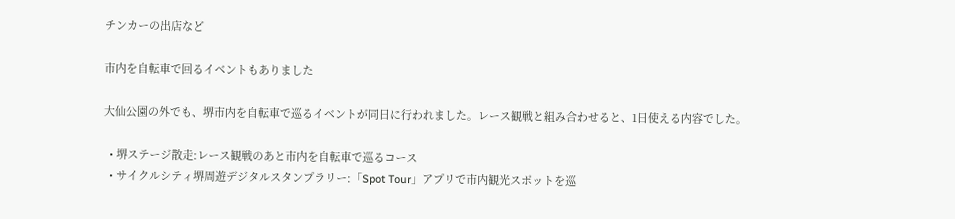チンカーの出店など

市内を自転車で回るイベントもありました

大仙公園の外でも、堺市内を自転車で巡るイベントが同日に行われました。レース観戦と組み合わせると、1日使える内容でした。

  • 堺ステージ散走:レース観戦のあと市内を自転車で巡るコース
  • サイクルシティ堺周遊デジタルスタンプラリー:「Spot Tour」アプリで市内観光スポットを巡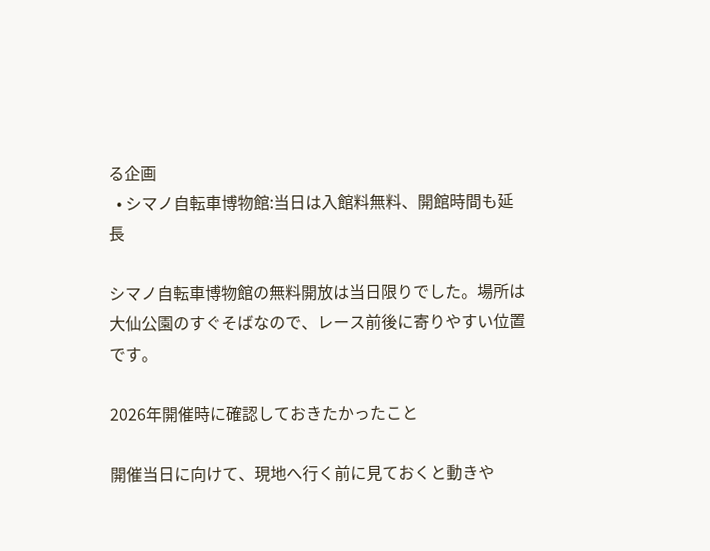る企画
  • シマノ自転車博物館:当日は入館料無料、開館時間も延長

シマノ自転車博物館の無料開放は当日限りでした。場所は大仙公園のすぐそばなので、レース前後に寄りやすい位置です。

2026年開催時に確認しておきたかったこと

開催当日に向けて、現地へ行く前に見ておくと動きや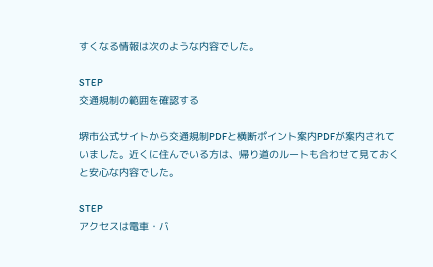すくなる情報は次のような内容でした。

STEP
交通規制の範囲を確認する

堺市公式サイトから交通規制PDFと横断ポイント案内PDFが案内されていました。近くに住んでいる方は、帰り道のルートも合わせて見ておくと安心な内容でした。

STEP
アクセスは電車・バ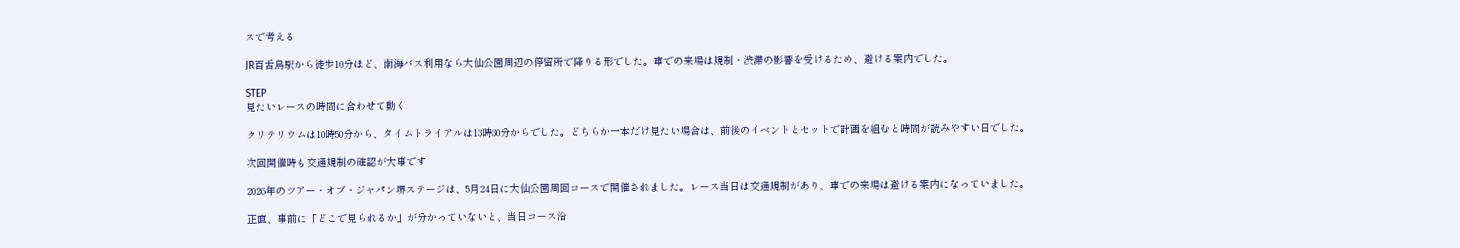スで考える

JR百舌鳥駅から徒歩10分ほど、南海バス利用なら大仙公園周辺の停留所で降りる形でした。車での来場は規制・渋滞の影響を受けるため、避ける案内でした。

STEP
見たいレースの時間に合わせて動く

クリテリウムは10時50分から、タイムトライアルは13時30分からでした。どちらか一本だけ見たい場合は、前後のイベントとセットで計画を組むと時間が読みやすい日でした。

次回開催時も交通規制の確認が大事です

2026年のツアー・オブ・ジャパン堺ステージは、5月24日に大仙公園周回コースで開催されました。レース当日は交通規制があり、車での来場は避ける案内になっていました。

正直、事前に「どこで見られるか」が分かっていないと、当日コース沿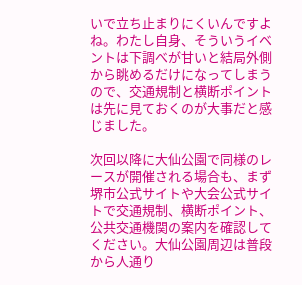いで立ち止まりにくいんですよね。わたし自身、そういうイベントは下調べが甘いと結局外側から眺めるだけになってしまうので、交通規制と横断ポイントは先に見ておくのが大事だと感じました。

次回以降に大仙公園で同様のレースが開催される場合も、まず堺市公式サイトや大会公式サイトで交通規制、横断ポイント、公共交通機関の案内を確認してください。大仙公園周辺は普段から人通り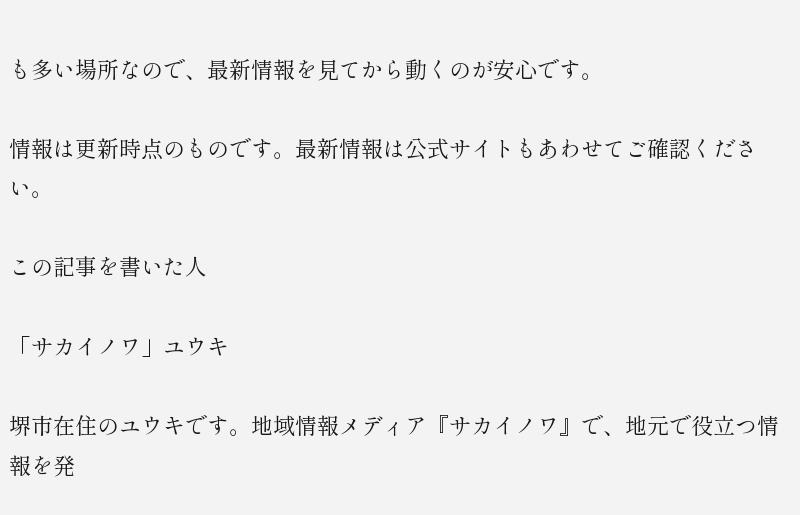も多い場所なので、最新情報を見てから動くのが安心です。

情報は更新時点のものです。最新情報は公式サイトもあわせてご確認ください。

この記事を書いた人

「サカイノワ」ユウキ

堺市在住のユウキです。地域情報メディア『サカイノワ』で、地元で役立つ情報を発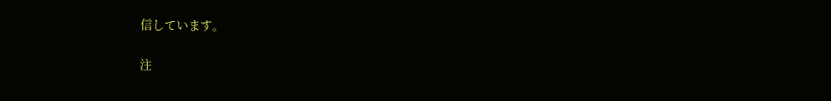信しています。

注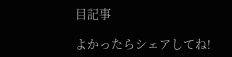目記事

よかったらシェアしてね!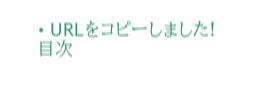• URLをコピーしました!
目次